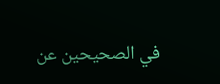في الصحيحين عن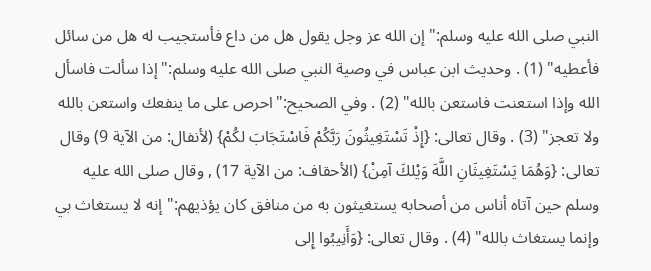النبي صلى الله عليه وسلم:"إن الله عز وجل يقول هل من داع فأستجيب له هل من سائل فأعطيه" (1) . وحديث ابن عباس في وصية النبي صلى الله عليه وسلم:"إذا سألت فاسأل الله وإذا استعنت فاستعن بالله" (2) . وفي الصحيح:"احرص على ما ينفعك واستعن بالله ولا تعجز" (3) . وقال تعالى: {إِذْ تَسْتَغِيثُونَ رَبَّكُمْ فَاسْتَجَابَ لكُمْ} (لأنفال: من الآية 9) وقال تعالى: {وَهُمَا يَسْتَغِيثَانِ اللَّهَ وَيْلكَ آمِنْ} (الأحقاف: من الآية 17) , وقال صلى الله عليه وسلم حين آتاه أناس من أصحابه يستغيثون به من منافق كان يؤذيهم:"إنه لا يستغاث بي وإنما يستغاث بالله" (4) . وقال تعالى: {وَأَنِيبُوا إِلى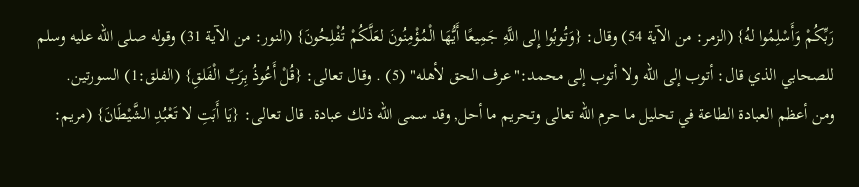رَبِّكُمْ وَأَسْلِمُوا لهُ} (الزمر: من الآية 54) وقال: {وَتُوبُوا إِلى اللَّهِ جَمِيعًا أَيُّهَا الْمُؤْمِنُونَ لعَلَّكُمْ تُفْلِحُونَ} (النور: من الآية 31) وقوله صلى الله عليه وسلم للصحابي الذي قال: أتوب إلى الله ولا أتوب إلى محمد:"عرف الحق لأهله" (5) . وقال تعالى: {قُلْ أَعُوذُ بِرَبِّ الْفَلقِ} (الفلق:1) السورتين.
ومن أعظم العبادة الطاعة في تحليل ما حرم الله تعالى وتحريم ما أحل, وقد سمى الله ذلك عبادة. قال تعالى: {يَا أَبَتِ لا تَعْبُدِ الشَّيْطَانَ} (مريم: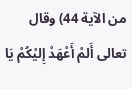من الآية 44) وقال تعالى أَلمْ أَعْهَدْ إِليْكُمْ يَا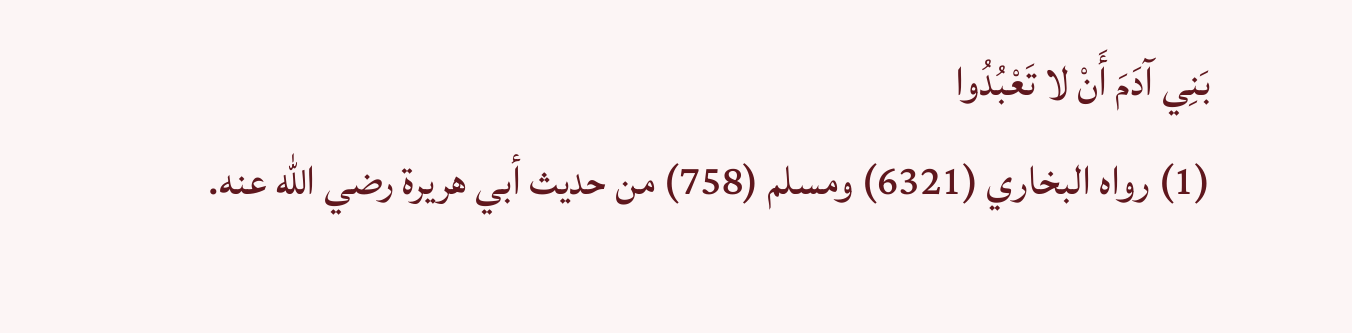بَنِي آدَمَ أَنْ لا تَعْبُدُوا
(1) رواه البخاري (6321) ومسلم (758) من حديث أبي هريرة رضي الله عنه.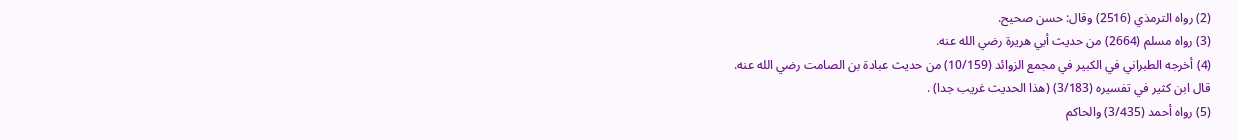(2) رواه الترمذي (2516) وقال: حسن صحيح.
(3) رواه مسلم (2664) من حديث أبي هريرة رضي الله عنه.
(4) أخرجه الطبراني في الكبير في مجمع الزوائد (10/159) من حديث عبادة بن الصامت رضي الله عنه.
قال ابن كثير في تفسيره (3/183) (هذا الحديث غريب جدا) .
(5) رواه أحمد (3/435) والحاكم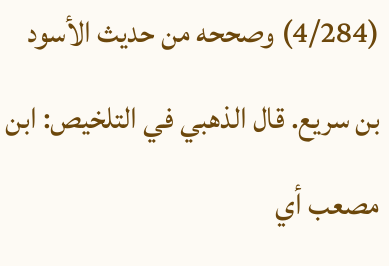(4/284) وصححه من حديث الأسود بن سريع. قال الذهبي في التلخيص: ابن مصعب أي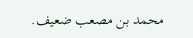محمد بن مصعب ضعيف.